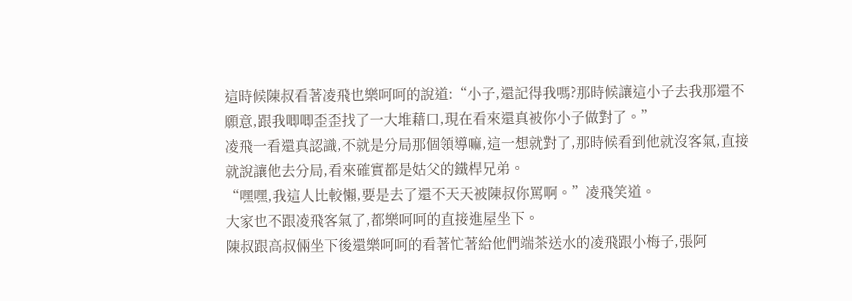這時候陳叔看著凌飛也樂呵呵的說道:“小子,還記得我嗎?那時候讓這小子去我那還不願意,跟我唧唧歪歪找了一大堆藉口,現在看來還真被你小子做對了。”
凌飛一看還真認識,不就是分局那個領導嘛,這一想就對了,那時候看到他就沒客氣,直接就說讓他去分局,看來確實都是姑父的鐵桿兄弟。
“嘿嘿,我這人比較懶,要是去了還不天天被陳叔你罵啊。”凌飛笑道。
大家也不跟凌飛客氣了,都樂呵呵的直接進屋坐下。
陳叔跟高叔倆坐下後還樂呵呵的看著忙著給他們端茶送水的凌飛跟小梅子,張阿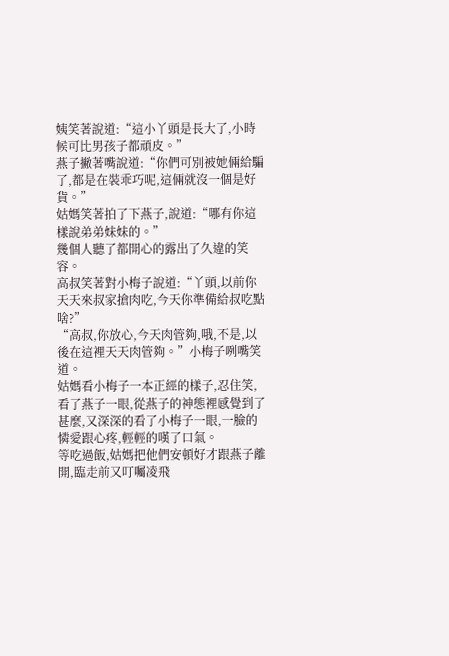姨笑著說道:“這小丫頭是長大了,小時候可比男孩子都頑皮。”
燕子撇著嘴說道:“你們可別被她倆給騙了,都是在裝乖巧呢,這倆就沒一個是好貨。”
姑媽笑著拍了下燕子,說道:“哪有你這樣說弟弟妹妹的。”
幾個人聽了都開心的露出了久違的笑容。
高叔笑著對小梅子說道:“丫頭,以前你天天來叔家搶肉吃,今天你準備給叔吃點啥?”
“高叔,你放心,今天肉管夠,哦,不是,以後在這裡天天肉管夠。”小梅子咧嘴笑道。
姑媽看小梅子一本正經的樣子,忍住笑,看了燕子一眼,從燕子的神態裡感覺到了甚麼,又深深的看了小梅子一眼,一臉的憐愛跟心疼,輕輕的嘆了口氣。
等吃過飯,姑媽把他們安頓好才跟燕子離開,臨走前又叮囑凌飛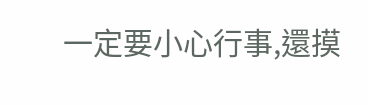一定要小心行事,還摸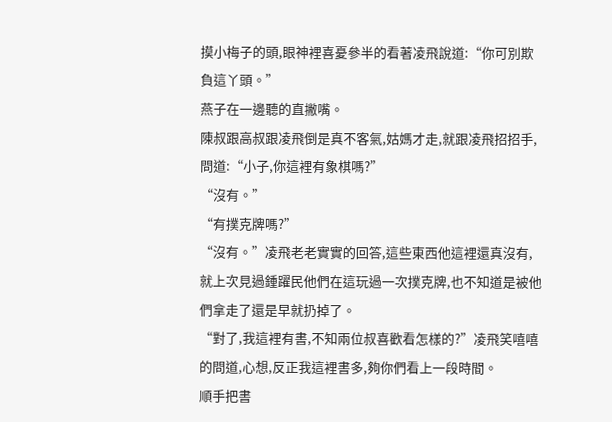摸小梅子的頭,眼神裡喜憂參半的看著凌飛說道:“你可別欺負這丫頭。”
燕子在一邊聽的直撇嘴。
陳叔跟高叔跟凌飛倒是真不客氣,姑媽才走,就跟凌飛招招手,問道:“小子,你這裡有象棋嗎?”
“沒有。”
“有撲克牌嗎?”
“沒有。”凌飛老老實實的回答,這些東西他這裡還真沒有,就上次見過鍾躍民他們在這玩過一次撲克牌,也不知道是被他們拿走了還是早就扔掉了。
“對了,我這裡有書,不知兩位叔喜歡看怎樣的?”凌飛笑嘻嘻的問道,心想,反正我這裡書多,夠你們看上一段時間。
順手把書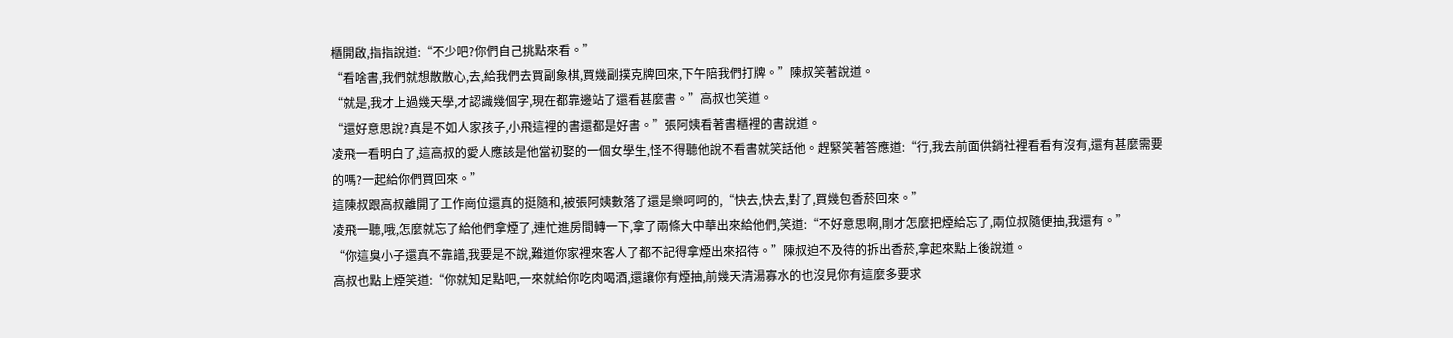櫃開啟,指指說道:“不少吧?你們自己挑點來看。”
“看啥書,我們就想散散心,去,給我們去買副象棋,買幾副撲克牌回來,下午陪我們打牌。”陳叔笑著說道。
“就是,我才上過幾天學,才認識幾個字,現在都靠邊站了還看甚麼書。”高叔也笑道。
“還好意思說?真是不如人家孩子,小飛這裡的書還都是好書。”張阿姨看著書櫃裡的書說道。
凌飛一看明白了,這高叔的愛人應該是他當初娶的一個女學生,怪不得聽他說不看書就笑話他。趕緊笑著答應道:“行,我去前面供銷社裡看看有沒有,還有甚麼需要的嗎?一起給你們買回來。”
這陳叔跟高叔離開了工作崗位還真的挺隨和,被張阿姨數落了還是樂呵呵的,“快去,快去,對了,買幾包香菸回來。”
凌飛一聽,哦,怎麼就忘了給他們拿煙了,連忙進房間轉一下,拿了兩條大中華出來給他們,笑道:“不好意思啊,剛才怎麼把煙給忘了,兩位叔隨便抽,我還有。”
“你這臭小子還真不靠譜,我要是不說,難道你家裡來客人了都不記得拿煙出來招待。”陳叔迫不及待的拆出香菸,拿起來點上後說道。
高叔也點上煙笑道:“你就知足點吧,一來就給你吃肉喝酒,還讓你有煙抽,前幾天清湯寡水的也沒見你有這麼多要求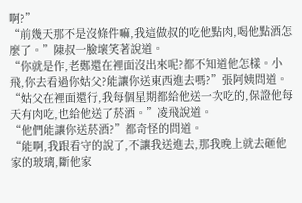啊?”
“前幾天那不是沒條件嘛,我這做叔的吃他點肉,喝他點酒怎麼了。”陳叔一臉壞笑著說道。
“你就是作,老鄭還在裡面沒出來呢?都不知道他怎樣。小飛,你去看過你姑父?能讓你送東西進去嗎?”張阿姨問道。
“姑父在裡面還行,我每個星期都給他送一次吃的,保證他每天有肉吃,也給他送了菸酒。”凌飛說道。
“他們能讓你送菸酒?”都奇怪的問道。
“能啊,我跟看守的說了,不讓我送進去,那我晚上就去砸他家的玻璃,斷他家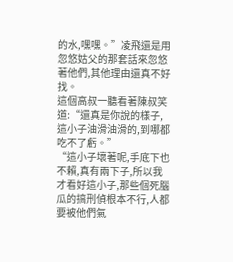的水,嘿嘿。”凌飛還是用忽悠姑父的那套話來忽悠著他們,其他理由還真不好找。
這個高叔一聽看著陳叔笑道:“還真是你說的樣子,這小子油滑油滑的,到哪都吃不了虧。”
“這小子壞著呢,手底下也不賴,真有兩下子,所以我才看好這小子,那些個死腦瓜的搞刑偵根本不行,人都要被他們氣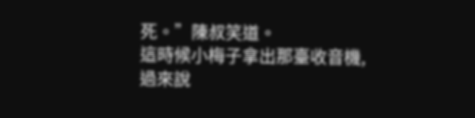死。”陳叔笑道。
這時候小梅子拿出那臺收音機,過來說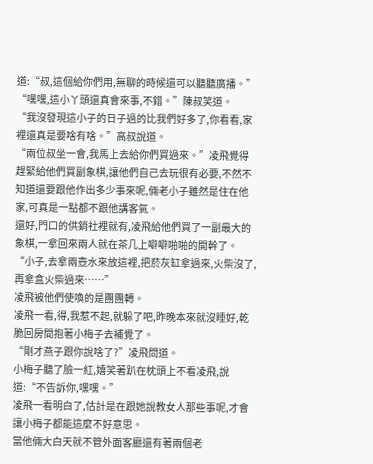道:“叔,這個給你們用,無聊的時候還可以聽聽廣播。”
“嘿嘿,這小丫頭還真會來事,不錯。”陳叔笑道。
“我沒發現這小子的日子過的比我們好多了,你看看,家裡還真是要啥有啥。”高叔說道。
“兩位叔坐一會,我馬上去給你們買過來。”凌飛覺得趕緊給他們買副象棋,讓他們自己去玩很有必要,不然不知道還要跟他作出多少事來呢,倆老小子雖然是住在他家,可真是一點都不跟他講客氣。
還好,門口的供銷社裡就有,凌飛給他們買了一副最大的象棋,一拿回來兩人就在茶几上噼噼啪啪的開幹了。
“小子,去拿兩壺水來放這裡,把菸灰缸拿過來,火柴沒了,再拿盒火柴過來……”
凌飛被他們使喚的是團團轉。
凌飛一看,得,我惹不起,就躲了吧,昨晚本來就沒睡好,乾脆回房間抱著小梅子去補覺了。
“剛才燕子跟你說啥了?”凌飛問道。
小梅子聽了臉一紅,嬉笑著趴在枕頭上不看凌飛,說道:“不告訴你,嘿嘿。”
凌飛一看明白了,估計是在跟她說教女人那些事呢,才會讓小梅子都能這麼不好意思。
當他倆大白天就不管外面客廳還有著兩個老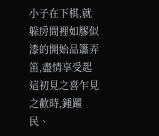小子在下棋,就躲房間裡如膠似漆的開始品簫弄笛,盡情享受起這初見之喜乍見之歡時,鍾躍民、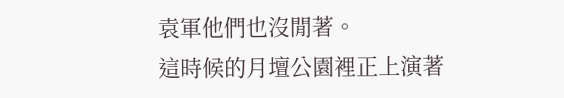袁軍他們也沒閒著。
這時候的月壇公園裡正上演著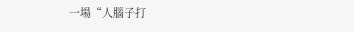一場“人腦子打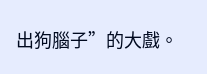出狗腦子”的大戲。